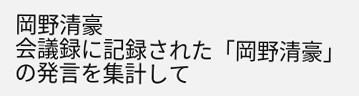岡野清豪
会議録に記録された「岡野清豪」の発言を集計して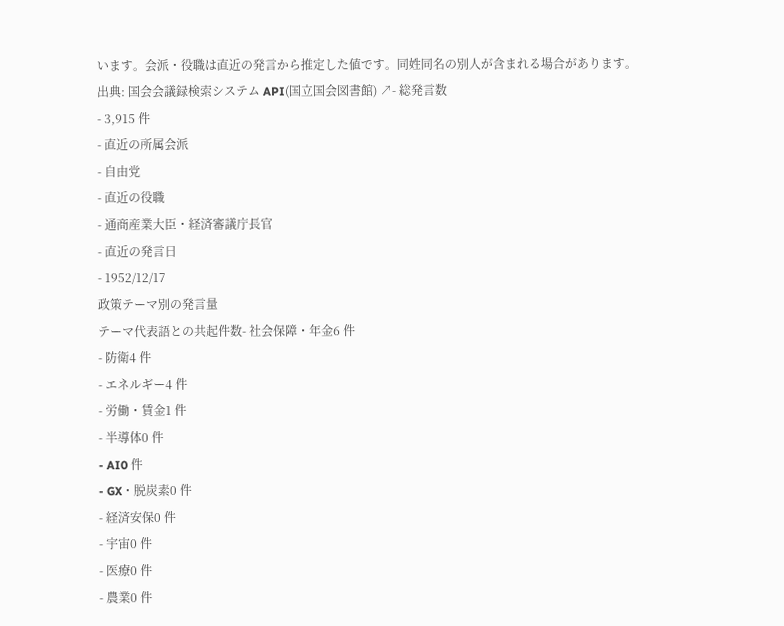います。会派・役職は直近の発言から推定した値です。同姓同名の別人が含まれる場合があります。
出典: 国会会議録検索システム API(国立国会図書館) ↗- 総発言数
- 3,915 件
- 直近の所属会派
- 自由党
- 直近の役職
- 通商産業大臣・経済審議庁長官
- 直近の発言日
- 1952/12/17
政策テーマ別の発言量
テーマ代表語との共起件数- 社会保障・年金6 件
- 防衛4 件
- エネルギー4 件
- 労働・賃金1 件
- 半導体0 件
- AI0 件
- GX・脱炭素0 件
- 経済安保0 件
- 宇宙0 件
- 医療0 件
- 農業0 件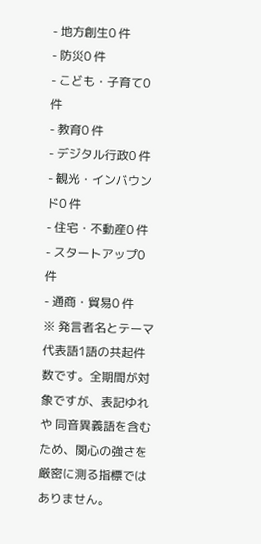- 地方創生0 件
- 防災0 件
- こども・子育て0 件
- 教育0 件
- デジタル行政0 件
- 観光・インバウンド0 件
- 住宅・不動産0 件
- スタートアップ0 件
- 通商・貿易0 件
※ 発言者名とテーマ代表語1語の共起件数です。全期間が対象ですが、表記ゆれや 同音異義語を含むため、関心の強さを厳密に測る指標ではありません。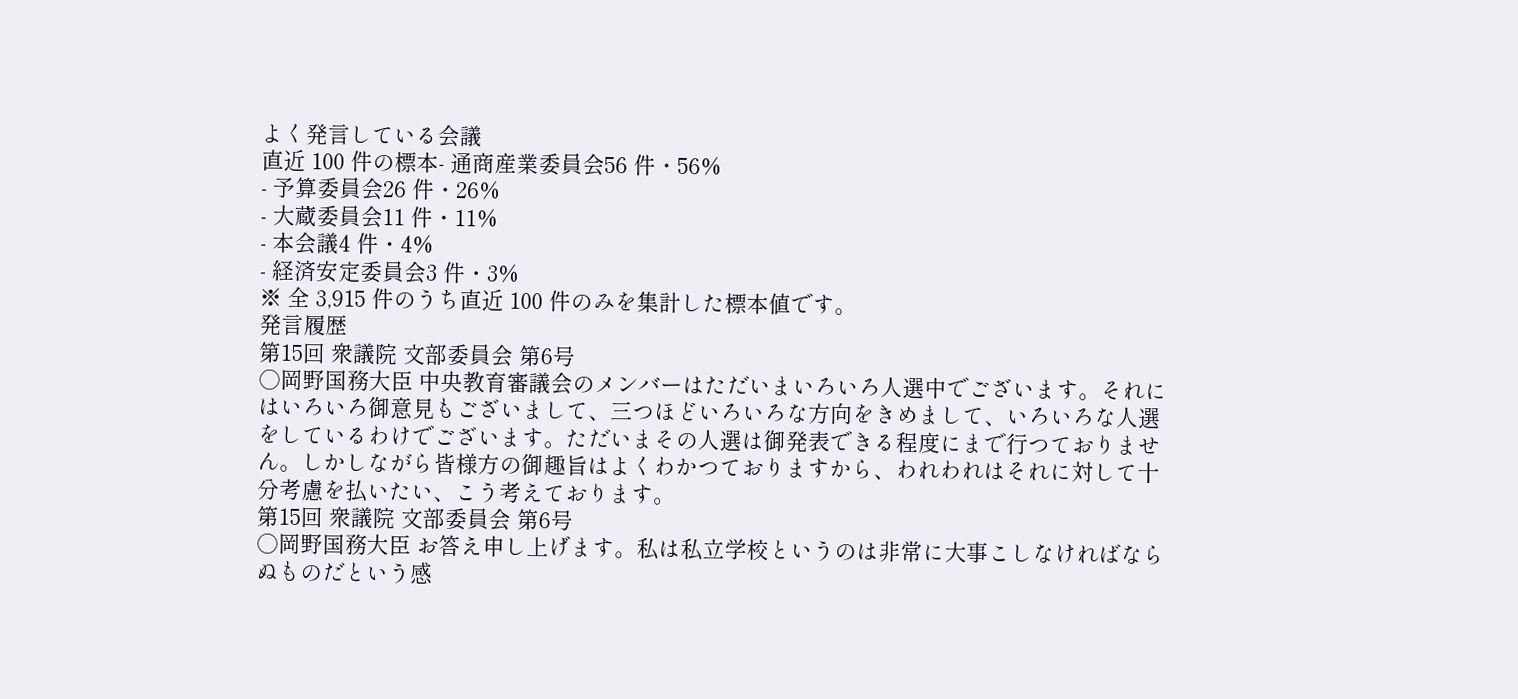よく発言している会議
直近 100 件の標本- 通商産業委員会56 件・56%
- 予算委員会26 件・26%
- 大蔵委員会11 件・11%
- 本会議4 件・4%
- 経済安定委員会3 件・3%
※ 全 3,915 件のうち直近 100 件のみを集計した標本値です。
発言履歴
第15回 衆議院 文部委員会 第6号
○岡野国務大臣 中央教育審議会のメンバーはただいまいろいろ人選中でございます。それにはいろいろ御意見もございまして、三つほどいろいろな方向をきめまして、いろいろな人選をしているわけでございます。ただいまその人選は御発表できる程度にまで行つておりません。しかしながら皆様方の御趣旨はよくわかつておりますから、われわれはそれに対して十分考慮を払いたい、こう考えております。
第15回 衆議院 文部委員会 第6号
○岡野国務大臣 お答え申し上げます。私は私立学校というのは非常に大事こしなければならぬものだという感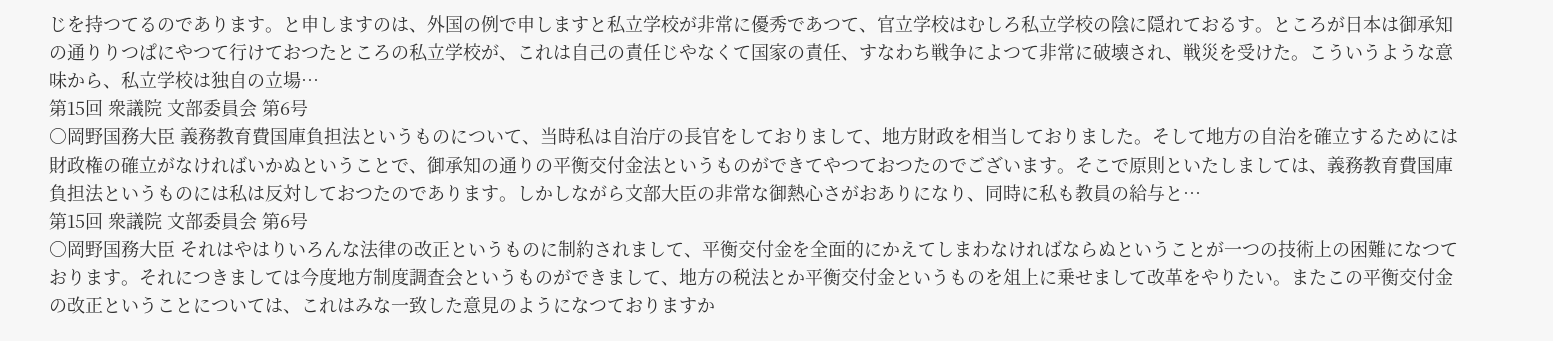じを持つてるのであります。と申しますのは、外国の例で申しますと私立学校が非常に優秀であつて、官立学校はむしろ私立学校の陰に隠れておるす。ところが日本は御承知の通りりつぱにやつて行けておつたところの私立学校が、これは自己の責任じやなくて国家の責任、すなわち戦争によつて非常に破壊され、戦災を受けた。こういうような意味から、私立学校は独自の立場…
第15回 衆議院 文部委員会 第6号
○岡野国務大臣 義務教育費国庫負担法というものについて、当時私は自治庁の長官をしておりまして、地方財政を相当しておりました。そして地方の自治を確立するためには財政権の確立がなければいかぬということで、御承知の通りの平衡交付金法というものができてやつておつたのでございます。そこで原則といたしましては、義務教育費国庫負担法というものには私は反対しておつたのであります。しかしながら文部大臣の非常な御熱心さがおありになり、同時に私も教員の給与と…
第15回 衆議院 文部委員会 第6号
○岡野国務大臣 それはやはりいろんな法律の改正というものに制約されまして、平衡交付金を全面的にかえてしまわなければならぬということが一つの技術上の困難になつております。それにつきましては今度地方制度調査会というものができまして、地方の税法とか平衡交付金というものを俎上に乗せまして改革をやりたい。またこの平衡交付金の改正ということについては、これはみな一致した意見のようになつておりますか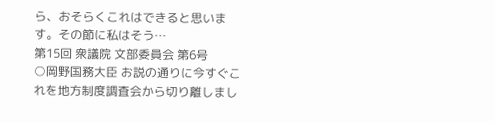ら、おそらくこれはできると思います。その節に私はそう…
第15回 衆議院 文部委員会 第6号
○岡野国務大臣 お説の通りに今すぐこれを地方制度調査会から切り離しまし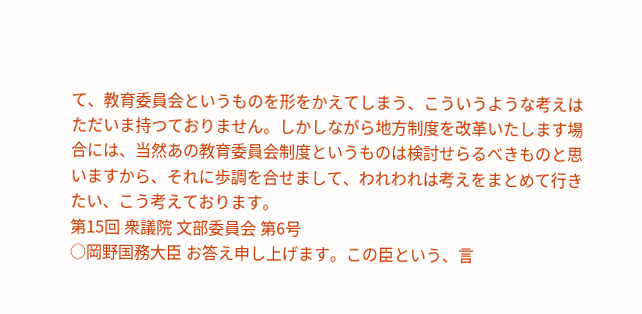て、教育委員会というものを形をかえてしまう、こういうような考えはただいま持つておりません。しかしながら地方制度を改革いたします場合には、当然あの教育委員会制度というものは検討せらるべきものと思いますから、それに歩調を合せまして、われわれは考えをまとめて行きたい、こう考えております。
第15回 衆議院 文部委員会 第6号
○岡野国務大臣 お答え申し上げます。この臣という、言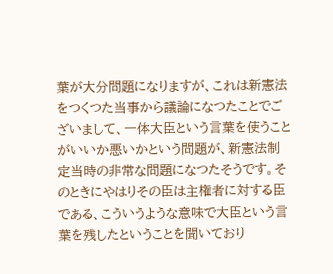葉が大分問題になりますが、これは新憲法をつくつた当事から議論になつたことでございまして、一体大臣という言葉を使うことがいいか悪いかという問題が、新憲法制定当時の非常な問題になつたそうです。そのときにやはりその臣は主権者に対する臣である、こういうような意味で大臣という言葉を残したということを聞いており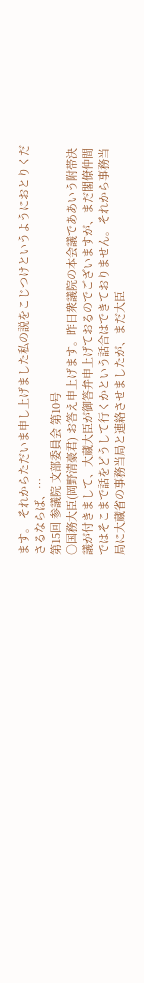ます。 それからただいま申し上げました私の説をこじつけというようにおとりくださるならば、…
第15回 参議院 文部委員会 第10号
○国務大臣(岡野清豪君) お答え申上げます。昨日衆議院の本会議でああいう附帯決議が付きまして、大蔵大臣が御答弁申上げておるのでございますが、まだ閣僚仲間ではそこまで話をどうして行くかという話合はできておりません。それから事務当局に大蔵省の事務当局と連絡させましたが、まだ大臣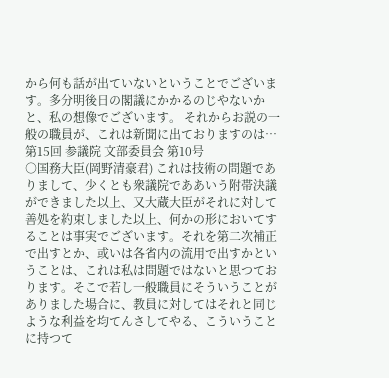から何も話が出ていないということでございます。多分明後日の閣議にかかるのじやないかと、私の想像でございます。 それからお説の一般の職員が、これは新聞に出ておりますのは…
第15回 参議院 文部委員会 第10号
○国務大臣(岡野清豪君) これは技術の問題でありまして、少くとも衆議院でああいう附帯決議ができました以上、又大蔵大臣がそれに対して善処を約束しました以上、何かの形においてすることは事実でございます。それを第二次補正で出すとか、或いは各省内の流用で出すかということは、これは私は問題ではないと思つております。そこで若し一般職員にそういうことがありました場合に、教員に対してはそれと同じような利益を均てんさしてやる、こういうことに持つて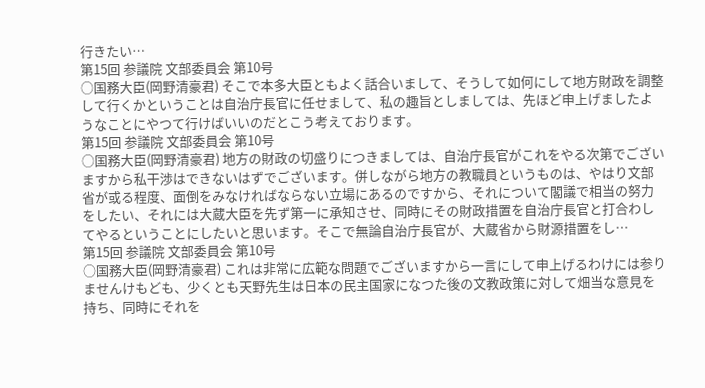行きたい…
第15回 参議院 文部委員会 第10号
○国務大臣(岡野清豪君) そこで本多大臣ともよく話合いまして、そうして如何にして地方財政を調整して行くかということは自治庁長官に任せまして、私の趣旨としましては、先ほど申上げましたようなことにやつて行けばいいのだとこう考えております。
第15回 参議院 文部委員会 第10号
○国務大臣(岡野清豪君) 地方の財政の切盛りにつきましては、自治庁長官がこれをやる次第でございますから私干渉はできないはずでございます。併しながら地方の教職員というものは、やはり文部省が或る程度、面倒をみなければならない立場にあるのですから、それについて閣議で相当の努力をしたい、それには大蔵大臣を先ず第一に承知させ、同時にその財政措置を自治庁長官と打合わしてやるということにしたいと思います。そこで無論自治庁長官が、大蔵省から財源措置をし…
第15回 参議院 文部委員会 第10号
○国務大臣(岡野清豪君) これは非常に広範な問題でございますから一言にして申上げるわけには参りませんけもども、少くとも天野先生は日本の民主国家になつた後の文教政策に対して畑当な意見を持ち、同時にそれを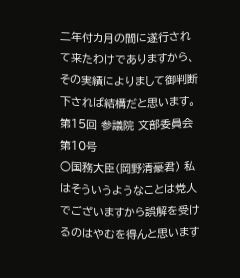二年付カ月の間に遂行されて来たわけでありますから、その実績によりまして御判断下されば結構だと思います。
第15回 参議院 文部委員会 第10号
○国務大臣(岡野清豪君) 私はそういうようなことは党人でございますから誤解を受けるのはやむを得んと思います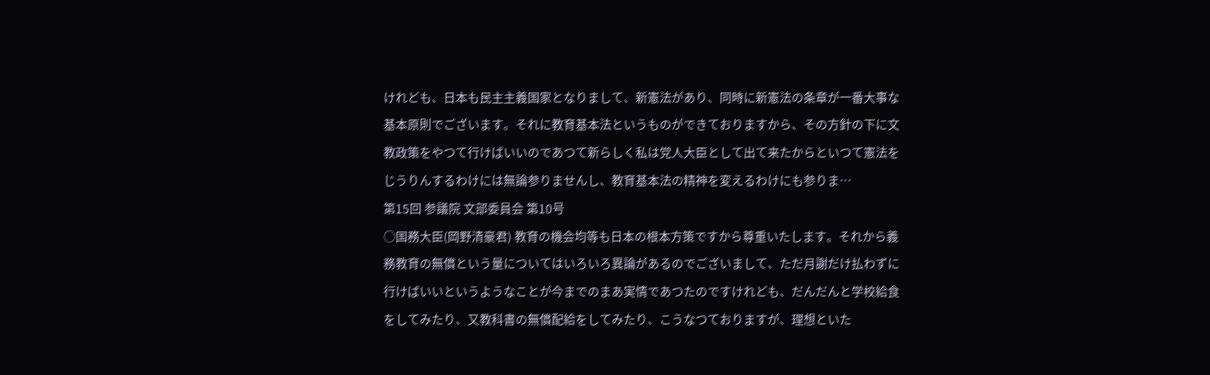けれども、日本も民主主義国家となりまして、新憲法があり、同時に新憲法の条章が一番大事な基本原則でございます。それに教育基本法というものができておりますから、その方針の下に文教政策をやつて行けばいいのであつて新らしく私は党人大臣として出て来たからといつて憲法をじうりんするわけには無論参りませんし、教育基本法の精神を変えるわけにも参りま…
第15回 参議院 文部委員会 第10号
○国務大臣(岡野清豪君) 教育の機会均等も日本の根本方策ですから尊重いたします。それから義務教育の無償という量についてはいろいろ異論があるのでございまして、ただ月謝だけ払わずに行けばいいというようなことが今までのまあ実情であつたのですけれども、だんだんと学校給食をしてみたり、又教科書の無償配給をしてみたり、こうなつておりますが、理想といた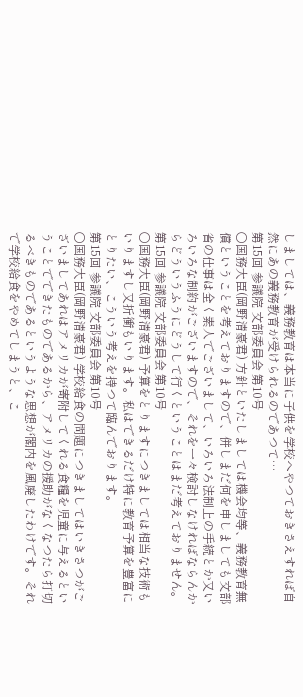しましては、義務教育は本当に子供を学校へやつておきさえすれば自然にあの義務教育が受けられるのであつて…
第15回 参議院 文部委員会 第10号
○国務大臣(岡野清豪君) 方針といたしましては機会均等、義務教育無償ということを考えておりますので、併しまだ何を申しましても文部省の仕事は全く素人でございまして、いろいろ法制上の手続とか又いろいろな制約がございますので、それを一々検討しなければならんからどういうふうにどうして行くということはまだ考えておりません。
第15回 参議院 文部委員会 第10号
○国務大臣(岡野清豪君) 予算をとりますにつきましては相当な技術もいりますし又折衝もいります。私はできるだけ特に教育予算を豊富にとりたい、こういう考えを持つて臨んでおります。
第15回 参議院 文部委員会 第10号
○国務大臣(岡野清豪君) 学校給食の問題につきましてはいきさつがございましてあれはアメリカが寄附してくれる食糧を児童に与えるということでできたものであるから、アメリカの援助がなくなつたら打切るべきものであるというような思想が閣内を風廃したわけです。それで学校給食をやめてしまうと、こ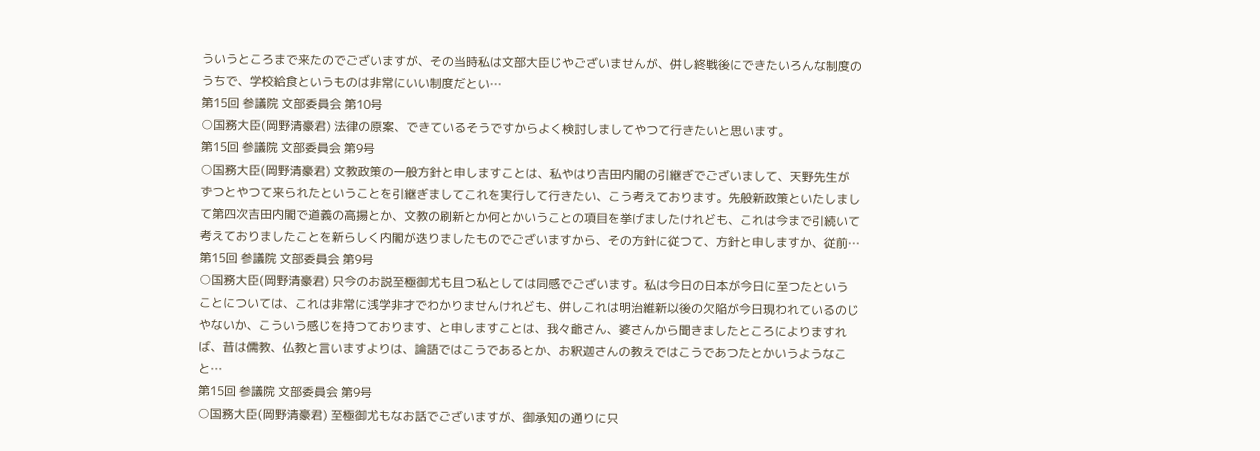ういうところまで来たのでございますが、その当時私は文部大臣じやございませんが、併し終戦後にできたいろんな制度のうちで、学校給食というものは非常にいい制度だとい…
第15回 参議院 文部委員会 第10号
○国務大臣(岡野清豪君) 法律の原案、できているそうですからよく検討しましてやつて行きたいと思います。
第15回 参議院 文部委員会 第9号
○国務大臣(岡野清豪君) 文教政策の一般方針と申しますことは、私やはり吉田内閣の引継ぎでございまして、天野先生がずつとやつて来られたということを引継ぎましてこれを実行して行きたい、こう考えております。先般新政策といたしまして第四次吉田内閣で道義の高揚とか、文教の刷新とか何とかいうことの項目を挙げましたけれども、これは今まで引続いて考えておりましたことを新らしく内閣が迭りましたものでございますから、その方針に従つて、方針と申しますか、従前…
第15回 参議院 文部委員会 第9号
○国務大臣(岡野清豪君) 只今のお説至極御尤も且つ私としては同感でございます。私は今日の日本が今日に至つたということについては、これは非常に浅学非才でわかりませんけれども、併しこれは明治維新以後の欠陥が今日現われているのじやないか、こういう感じを持つております、と申しますことは、我々爺さん、婆さんから聞きましたところによりますれば、昔は儒教、仏教と言いますよりは、論語ではこうであるとか、お釈迦さんの教えではこうであつたとかいうようなこと…
第15回 参議院 文部委員会 第9号
○国務大臣(岡野清豪君) 至極御尤もなお話でございますが、御承知の通りに只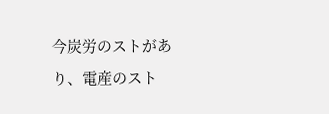今炭労のストがあり、電産のスト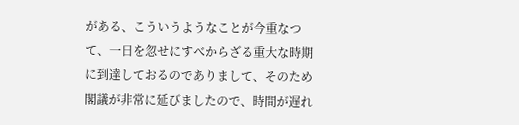がある、こういうようなことが今重なつて、一日を忽せにすべからざる重大な時期に到達しておるのでありまして、そのため閣議が非常に延びましたので、時間が遅れ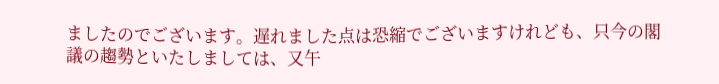ましたのでございます。遅れました点は恐縮でございますけれども、只今の閣議の趨勢といたしましては、又午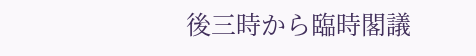後三時から臨時閣議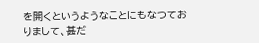を開くというようなことにもなつておりまして、甚だ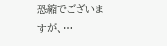恐縮でございますが、…